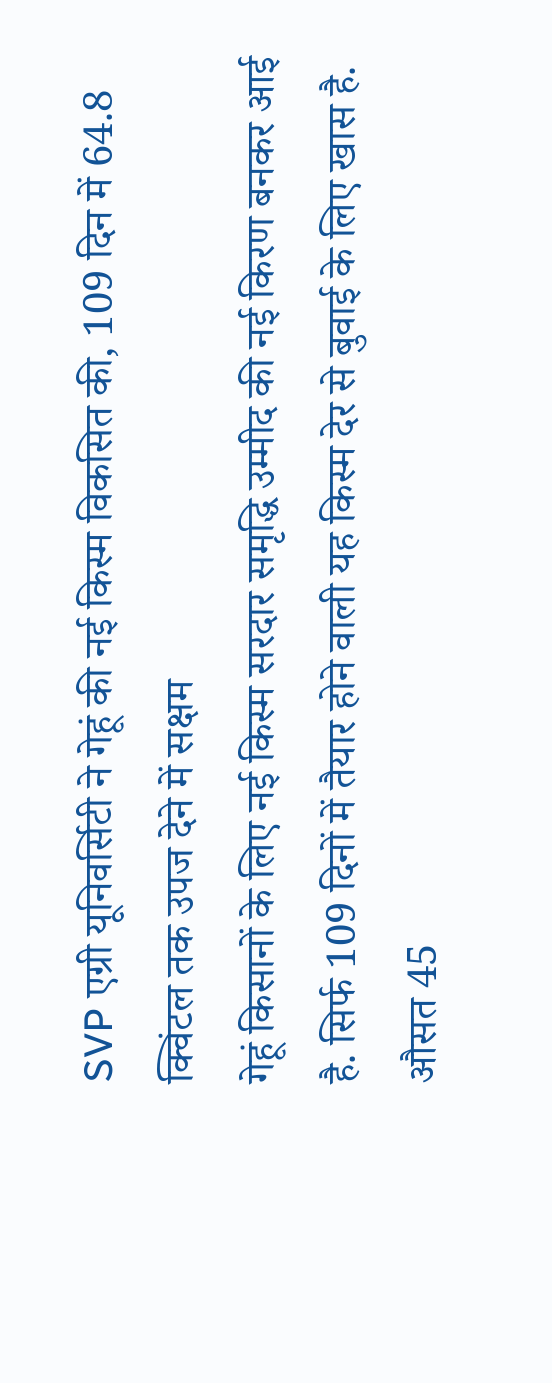SVP एग्री यूनिवर्सिटी ने गेहूं की नई किस्म विकसित की, 109 दिन में 64.8 क्विंटल तक उपज देने में सक्षम
गेहूं किसानों के लिए नई किस्म सरदार समृद्धि उम्मीद की नई किरण बनकर आई है. सिर्फ 109 दिनों में तैयार होने वाली यह किस्म देर से बुवाई के लिए खास है. औसत 45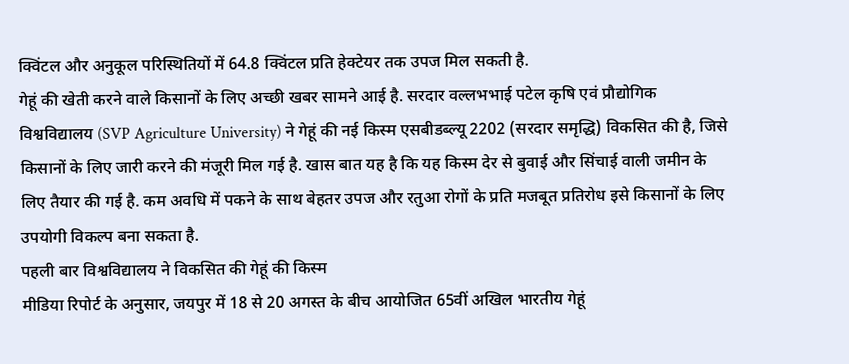क्विंटल और अनुकूल परिस्थितियों में 64.8 क्विंटल प्रति हेक्टेयर तक उपज मिल सकती है.
गेहूं की खेती करने वाले किसानों के लिए अच्छी खबर सामने आई है. सरदार वल्लभभाई पटेल कृषि एवं प्रौद्योगिक विश्वविद्यालय (SVP Agriculture University) ने गेहूं की नई किस्म एसबीडब्ल्यू 2202 (सरदार समृद्धि) विकसित की है, जिसे किसानों के लिए जारी करने की मंजूरी मिल गई है. खास बात यह है कि यह किस्म देर से बुवाई और सिंचाई वाली जमीन के लिए तैयार की गई है. कम अवधि में पकने के साथ बेहतर उपज और रतुआ रोगों के प्रति मजबूत प्रतिरोध इसे किसानों के लिए उपयोगी विकल्प बना सकता है.
पहली बार विश्वविद्यालय ने विकसित की गेहूं की किस्म
मीडिया रिपोर्ट के अनुसार, जयपुर में 18 से 20 अगस्त के बीच आयोजित 65वीं अखिल भारतीय गेहूं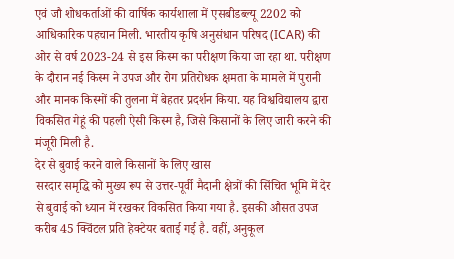एवं जौ शोधकर्ताओं की वार्षिक कार्यशाला में एसबीडब्ल्यू 2202 को आधिकारिक पहचान मिली. भारतीय कृषि अनुसंधान परिषद (ICAR) की ओर से वर्ष 2023-24 से इस किस्म का परीक्षण किया जा रहा था. परीक्षण के दौरान नई किस्म ने उपज और रोग प्रतिरोधक क्षमता के मामले में पुरानी और मानक किस्मों की तुलना में बेहतर प्रदर्शन किया. यह विश्वविद्यालय द्वारा विकसित गेहूं की पहली ऐसी किस्म है, जिसे किसानों के लिए जारी करने की मंजूरी मिली है.
देर से बुवाई करने वाले किसानों के लिए खास
सरदार समृद्धि को मुख्य रूप से उत्तर-पूर्वी मैदानी क्षेत्रों की सिंचित भूमि में देर से बुवाई को ध्यान में रखकर विकसित किया गया है. इसकी औसत उपज करीब 45 क्विंटल प्रति हेक्टेयर बताई गई है. वहीं, अनुकूल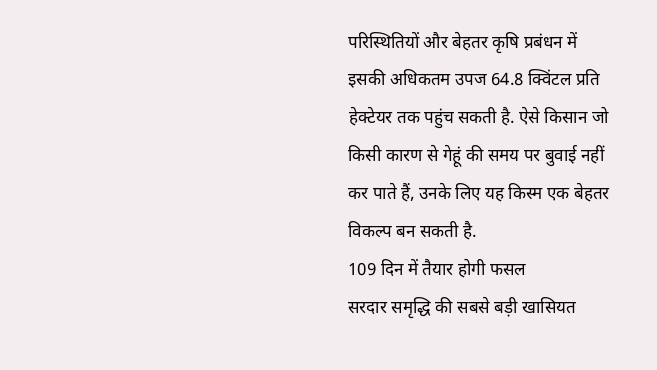परिस्थितियों और बेहतर कृषि प्रबंधन में इसकी अधिकतम उपज 64.8 क्विंटल प्रति हेक्टेयर तक पहुंच सकती है. ऐसे किसान जो किसी कारण से गेहूं की समय पर बुवाई नहीं कर पाते हैं, उनके लिए यह किस्म एक बेहतर विकल्प बन सकती है.
109 दिन में तैयार होगी फसल
सरदार समृद्धि की सबसे बड़ी खासियत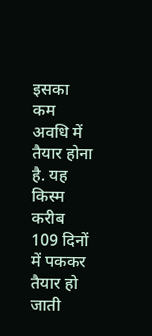इसका कम अवधि में तैयार होना है. यह किस्म करीब 109 दिनों में पककर तैयार हो जाती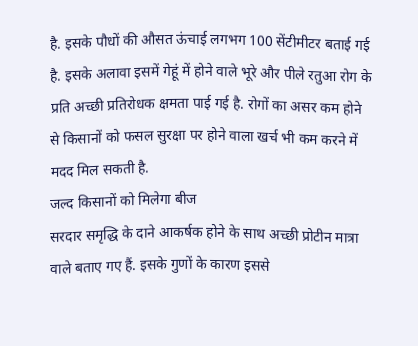है. इसके पौधों की औसत ऊंचाई लगभग 100 सेंटीमीटर बताई गई है. इसके अलावा इसमें गेहूं में होने वाले भूरे और पीले रतुआ रोग के प्रति अच्छी प्रतिरोधक क्षमता पाई गई है. रोगों का असर कम होने से किसानों को फसल सुरक्षा पर होने वाला खर्च भी कम करने में मदद मिल सकती है.
जल्द किसानों को मिलेगा बीज
सरदार समृद्धि के दाने आकर्षक होने के साथ अच्छी प्रोटीन मात्रा वाले बताए गए हैं. इसके गुणों के कारण इससे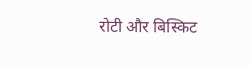रोटी और बिस्किट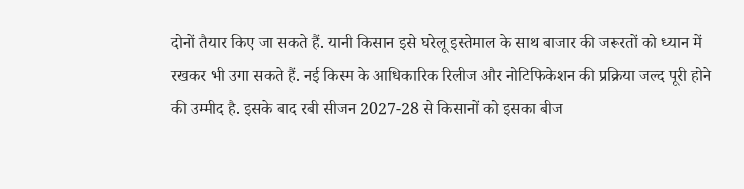दोनों तैयार किए जा सकते हैं. यानी किसान इसे घरेलू इस्तेमाल के साथ बाजार की जरूरतों को ध्यान में रखकर भी उगा सकते हैं. नई किस्म के आधिकारिक रिलीज और नोटिफिकेशन की प्रक्रिया जल्द पूरी होने की उम्मीद है. इसके बाद रबी सीजन 2027-28 से किसानों को इसका बीज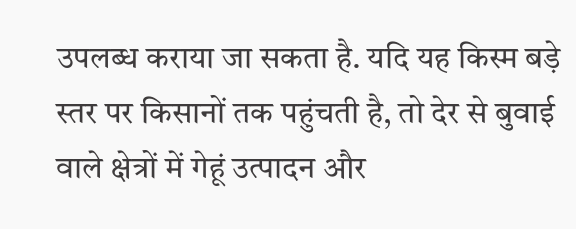उपलब्ध कराया जा सकता है. यदि यह किस्म बड़े स्तर पर किसानों तक पहुंचती है, तो देर से बुवाई वाले क्षेत्रों में गेहूं उत्पादन और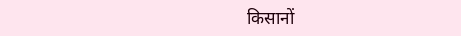किसानों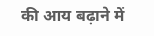की आय बढ़ाने में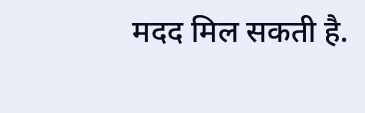मदद मिल सकती है.